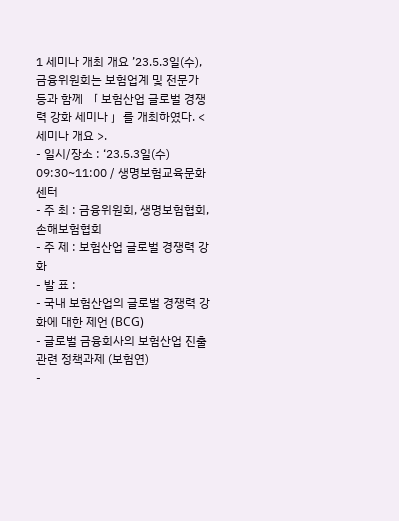1 세미나 개최 개요 ’23.5.3일(수), 금융위원회는 보험업계 및 전문가 등과 함께 「 보험산업 글로벌 경쟁력 강화 세미나 」를 개최하였다. < 세미나 개요 >.
- 일시/장소 : ‘23.5.3일(수) 09:30~11:00 / 생명보험교육문화센터
- 주 최 : 금융위원회, 생명보험협회, 손해보험협회
- 주 제 : 보험산업 글로벌 경쟁력 강화
- 발 표 :
- 국내 보험산업의 글로벌 경쟁력 강화에 대한 제언 (BCG)
- 글로벌 금융회사의 보험산업 진출 관련 정책과제 (보험연)
-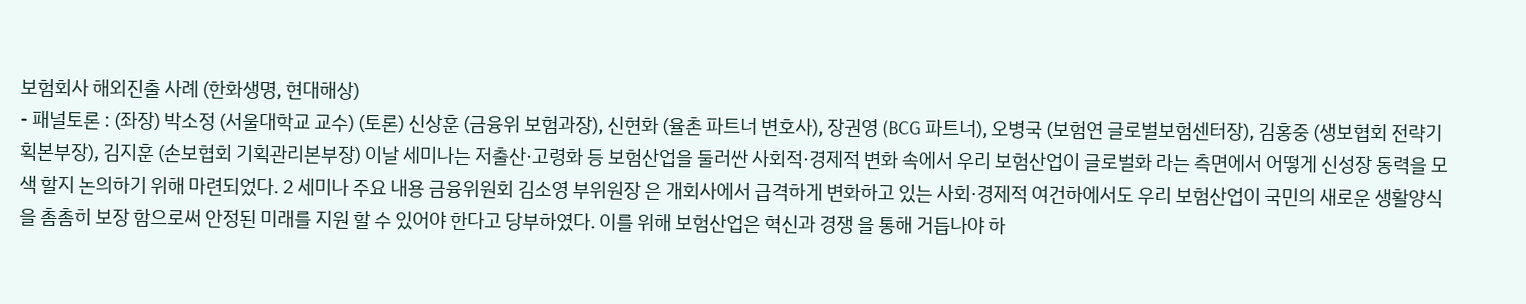보험회사 해외진출 사례 (한화생명, 현대해상)
- 패널토론 : (좌장) 박소정 (서울대학교 교수) (토론) 신상훈 (금융위 보험과장), 신현화 (율촌 파트너 변호사), 장권영 (BCG 파트너), 오병국 (보험연 글로벌보험센터장), 김홍중 (생보협회 전략기획본부장), 김지훈 (손보협회 기획관리본부장) 이날 세미나는 저출산·고령화 등 보험산업을 둘러싼 사회적·경제적 변화 속에서 우리 보험산업이 글로벌화 라는 측면에서 어떻게 신성장 동력을 모색 할지 논의하기 위해 마련되었다. 2 세미나 주요 내용 금융위원회 김소영 부위원장 은 개회사에서 급격하게 변화하고 있는 사회·경제적 여건하에서도 우리 보험산업이 국민의 새로운 생활양식을 촘촘히 보장 함으로써 안정된 미래를 지원 할 수 있어야 한다고 당부하였다. 이를 위해 보험산업은 혁신과 경쟁 을 통해 거듭나야 하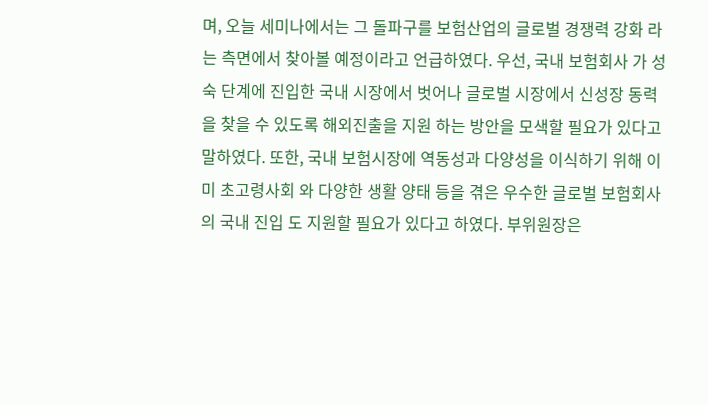며, 오늘 세미나에서는 그 돌파구를 보험산업의 글로벌 경쟁력 강화 라는 측면에서 찾아볼 예정이라고 언급하였다. 우선, 국내 보험회사 가 성숙 단계에 진입한 국내 시장에서 벗어나 글로벌 시장에서 신성장 동력 을 찾을 수 있도록 해외진출을 지원 하는 방안을 모색할 필요가 있다고 말하였다. 또한, 국내 보험시장에 역동성과 다양성을 이식하기 위해 이미 초고령사회 와 다양한 생활 양태 등을 겪은 우수한 글로벌 보험회사의 국내 진입 도 지원할 필요가 있다고 하였다. 부위원장은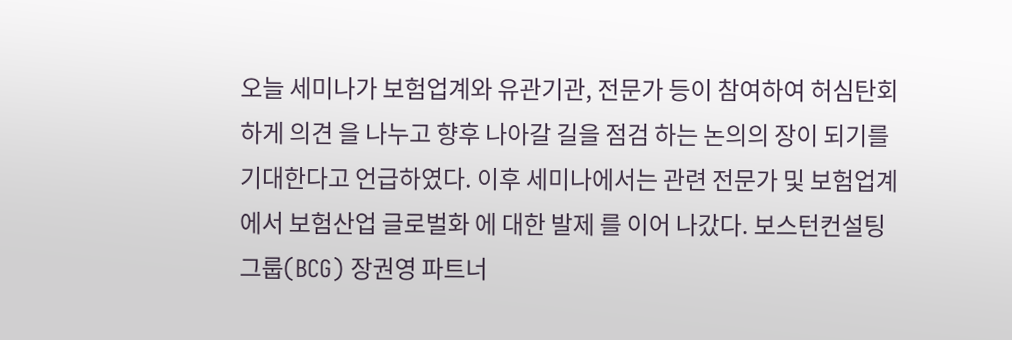오늘 세미나가 보험업계와 유관기관, 전문가 등이 참여하여 허심탄회하게 의견 을 나누고 향후 나아갈 길을 점검 하는 논의의 장이 되기를 기대한다고 언급하였다. 이후 세미나에서는 관련 전문가 및 보험업계 에서 보험산업 글로벌화 에 대한 발제 를 이어 나갔다. 보스턴컨설팅그룹(BCG) 장권영 파트너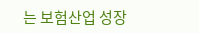는 보험산업 성장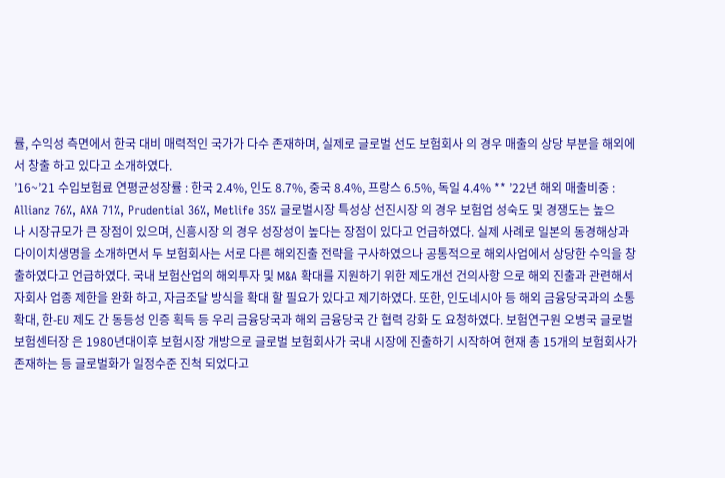률, 수익성 측면에서 한국 대비 매력적인 국가가 다수 존재하며, 실제로 글로벌 선도 보험회사 의 경우 매출의 상당 부분을 해외에서 창출 하고 있다고 소개하였다.
’16~’21 수입보험료 연평균성장률 : 한국 2.4%, 인도 8.7%, 중국 8.4%, 프랑스 6.5%, 독일 4.4% ** ’22년 해외 매출비중 : Allianz 76%, AXA 71%, Prudential 36%, Metlife 35% 글로벌시장 특성상 선진시장 의 경우 보험업 성숙도 및 경쟁도는 높으나 시장규모가 큰 장점이 있으며, 신흥시장 의 경우 성장성이 높다는 장점이 있다고 언급하였다. 실제 사례로 일본의 동경해상과 다이이치생명을 소개하면서 두 보험회사는 서로 다른 해외진출 전략을 구사하였으나 공통적으로 해외사업에서 상당한 수익을 창출하였다고 언급하였다. 국내 보험산업의 해외투자 및 M&A 확대를 지원하기 위한 제도개선 건의사항 으로 해외 진출과 관련해서 자회사 업종 제한을 완화 하고, 자금조달 방식을 확대 할 필요가 있다고 제기하였다. 또한, 인도네시아 등 해외 금융당국과의 소통 확대, 한-EU 제도 간 동등성 인증 획득 등 우리 금융당국과 해외 금융당국 간 협력 강화 도 요청하였다. 보험연구원 오병국 글로벌보험센터장 은 1980년대이후 보험시장 개방으로 글로벌 보험회사가 국내 시장에 진출하기 시작하여 현재 총 15개의 보험회사가 존재하는 등 글로벌화가 일정수준 진척 되었다고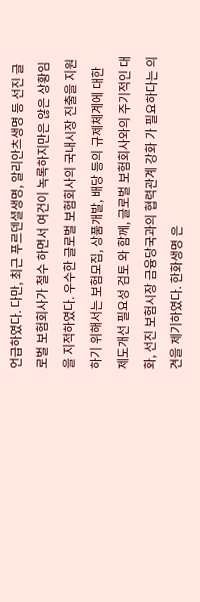언급하였다. 다만, 최근 푸르덴셜생명, 알리안츠생명 등 선진 글로벌 보험회사가 철수 하면서 여건이 녹록하지만은 않은 상황임을 지적하였다. 우수한 글로벌 보험회사의 국내시장 진출을 지원하기 위해서는 보험모집, 상품개발, 배당 등의 규제체계에 대한 제도개선 필요성 검토 와 함께, 글로벌 보험회사와의 주기적인 대화, 선진 보험시장 금융당국과의 협력관계 강화 가 필요하다는 의견을 제기하였다. 한화생명 은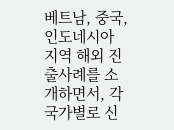베트남, 중국, 인도네시아 지역 해외 진출사례를 소개하면서, 각 국가별로 신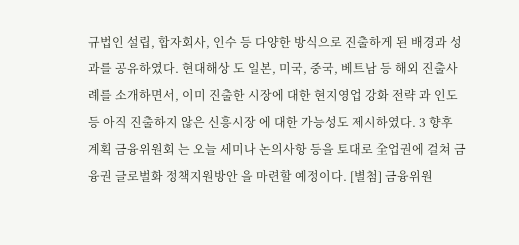규법인 설립, 합자회사, 인수 등 다양한 방식으로 진출하게 된 배경과 성과를 공유하였다. 현대해상 도 일본, 미국, 중국, 베트남 등 해외 진출사례를 소개하면서, 이미 진출한 시장에 대한 현지영업 강화 전략 과 인도 등 아직 진출하지 않은 신흥시장 에 대한 가능성도 제시하였다. 3 향후 계획 금융위원회 는 오늘 세미나 논의사항 등을 토대로 全업권에 걸쳐 금융권 글로벌화 정책지원방안 을 마련할 예정이다. [별첨] 금융위원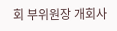회 부위원장 개회사